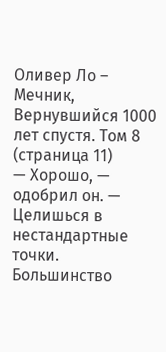Оливер Ло – Мечник, Вернувшийся 1000 лет спустя. Том 8 (страница 11)
— Хорошо, — одобрил он. — Целишься в нестандартные точки. Большинство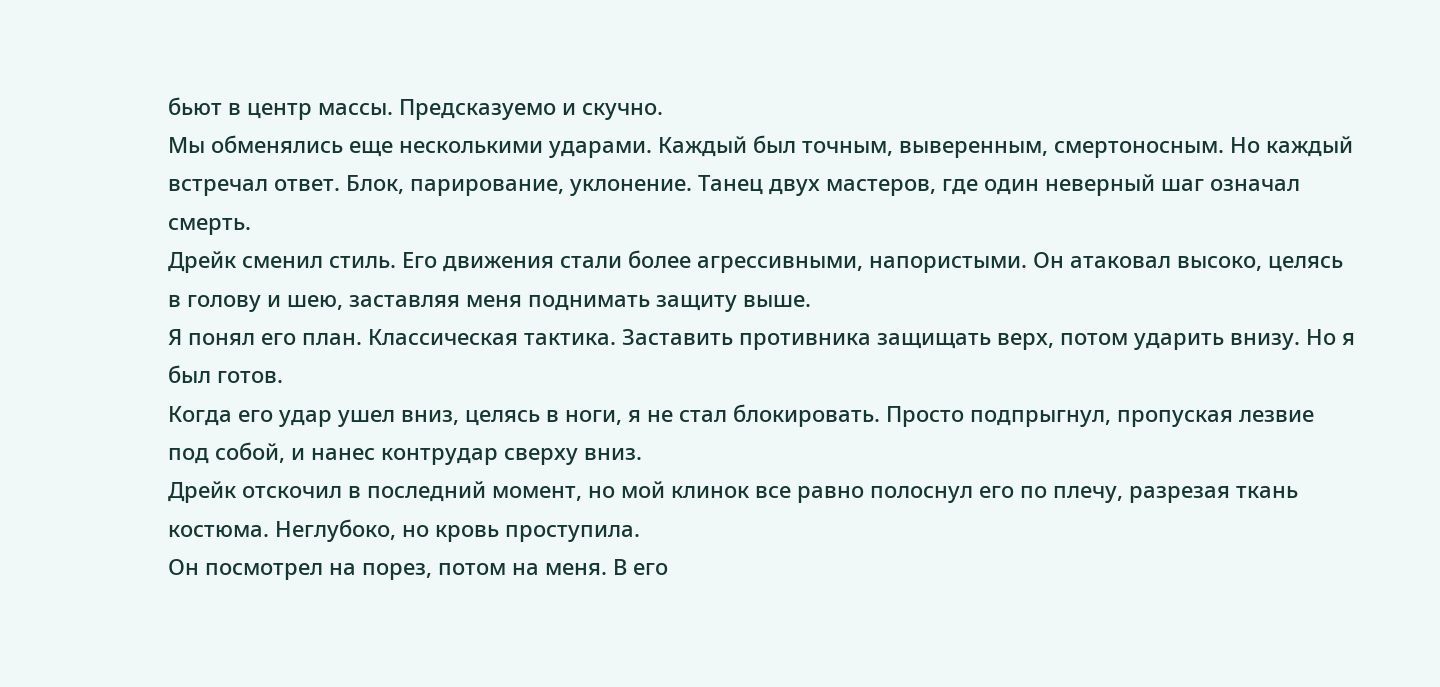бьют в центр массы. Предсказуемо и скучно.
Мы обменялись еще несколькими ударами. Каждый был точным, выверенным, смертоносным. Но каждый встречал ответ. Блок, парирование, уклонение. Танец двух мастеров, где один неверный шаг означал смерть.
Дрейк сменил стиль. Его движения стали более агрессивными, напористыми. Он атаковал высоко, целясь в голову и шею, заставляя меня поднимать защиту выше.
Я понял его план. Классическая тактика. Заставить противника защищать верх, потом ударить внизу. Но я был готов.
Когда его удар ушел вниз, целясь в ноги, я не стал блокировать. Просто подпрыгнул, пропуская лезвие под собой, и нанес контрудар сверху вниз.
Дрейк отскочил в последний момент, но мой клинок все равно полоснул его по плечу, разрезая ткань костюма. Неглубоко, но кровь проступила.
Он посмотрел на порез, потом на меня. В его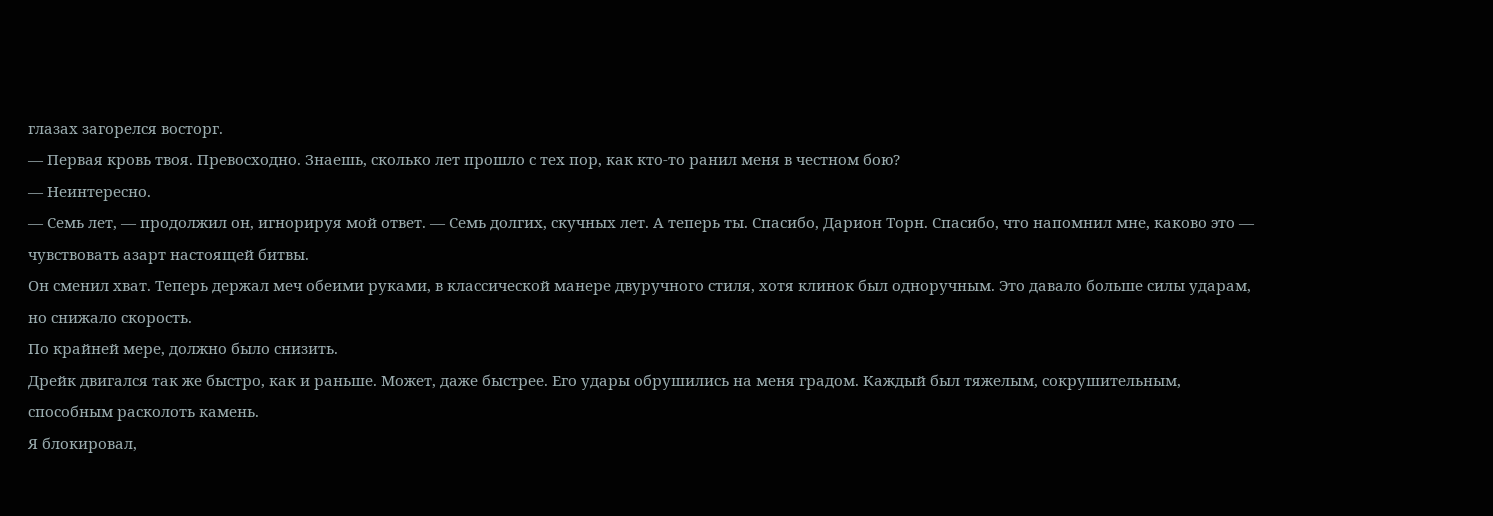глазах загорелся восторг.
— Первая кровь твоя. Превосходно. Знаешь, сколько лет прошло с тех пор, как кто-то ранил меня в честном бою?
— Неинтересно.
— Семь лет, — продолжил он, игнорируя мой ответ. — Семь долгих, скучных лет. А теперь ты. Спасибо, Дарион Торн. Спасибо, что напомнил мне, каково это — чувствовать азарт настоящей битвы.
Он сменил хват. Теперь держал меч обеими руками, в классической манере двуручного стиля, хотя клинок был одноручным. Это давало больше силы ударам, но снижало скорость.
По крайней мере, должно было снизить.
Дрейк двигался так же быстро, как и раньше. Может, даже быстрее. Его удары обрушились на меня градом. Каждый был тяжелым, сокрушительным, способным расколоть камень.
Я блокировал,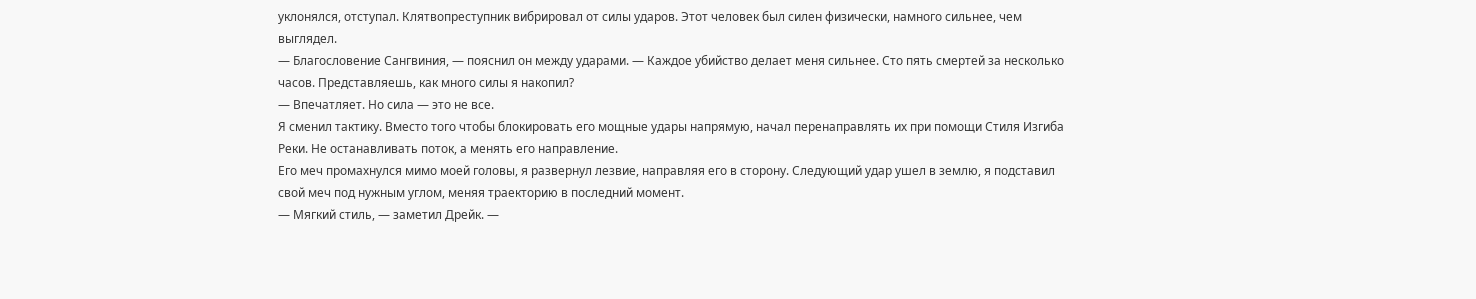уклонялся, отступал. Клятвопреступник вибрировал от силы ударов. Этот человек был силен физически, намного сильнее, чем выглядел.
— Благословение Сангвиния, — пояснил он между ударами. — Каждое убийство делает меня сильнее. Сто пять смертей за несколько часов. Представляешь, как много силы я накопил?
— Впечатляет. Но сила — это не все.
Я сменил тактику. Вместо того чтобы блокировать его мощные удары напрямую, начал перенаправлять их при помощи Стиля Изгиба Реки. Не останавливать поток, а менять его направление.
Его меч промахнулся мимо моей головы, я развернул лезвие, направляя его в сторону. Следующий удар ушел в землю, я подставил свой меч под нужным углом, меняя траекторию в последний момент.
— Мягкий стиль, — заметил Дрейк. —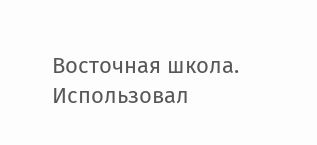Восточная школа. Использовал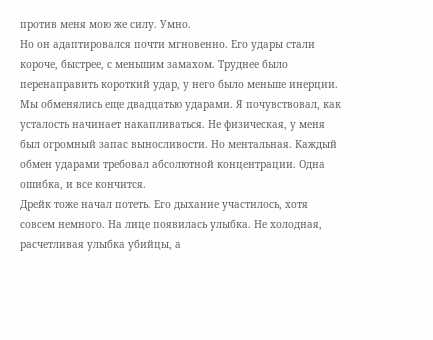против меня мою же силу. Умно.
Но он адаптировался почти мгновенно. Его удары стали короче, быстрее, с меньшим замахом. Труднее было перенаправить короткий удар, у него было меньше инерции.
Мы обменялись еще двадцатью ударами. Я почувствовал, как усталость начинает накапливаться. Не физическая, у меня был огромный запас выносливости. Но ментальная. Каждый обмен ударами требовал абсолютной концентрации. Одна ошибка, и все кончится.
Дрейк тоже начал потеть. Его дыхание участилось, хотя совсем немного. На лице появилась улыбка. Не холодная, расчетливая улыбка убийцы, а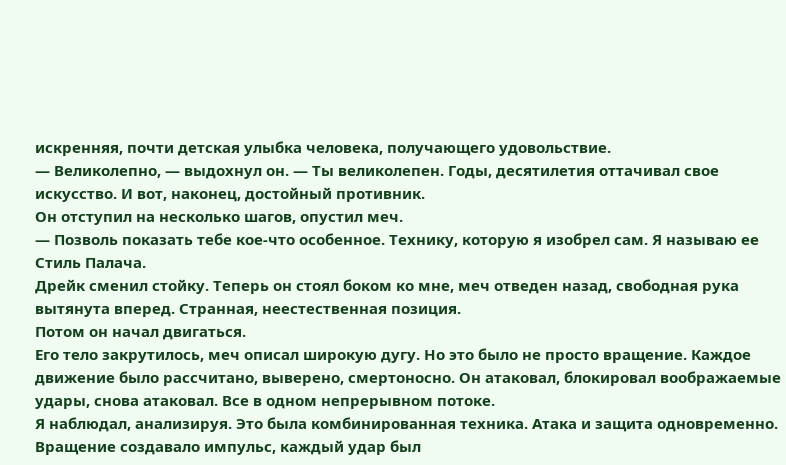искренняя, почти детская улыбка человека, получающего удовольствие.
— Великолепно, — выдохнул он. — Ты великолепен. Годы, десятилетия оттачивал свое искусство. И вот, наконец, достойный противник.
Он отступил на несколько шагов, опустил меч.
— Позволь показать тебе кое-что особенное. Технику, которую я изобрел сам. Я называю ее Стиль Палача.
Дрейк сменил стойку. Теперь он стоял боком ко мне, меч отведен назад, свободная рука вытянута вперед. Странная, неестественная позиция.
Потом он начал двигаться.
Его тело закрутилось, меч описал широкую дугу. Но это было не просто вращение. Каждое движение было рассчитано, выверено, смертоносно. Он атаковал, блокировал воображаемые удары, снова атаковал. Все в одном непрерывном потоке.
Я наблюдал, анализируя. Это была комбинированная техника. Атака и защита одновременно. Вращение создавало импульс, каждый удар был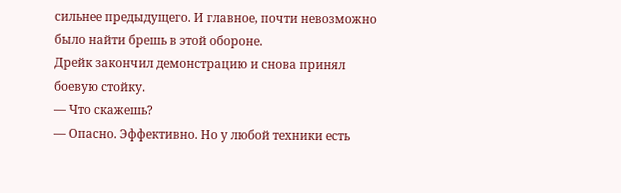сильнее предыдущего. И главное, почти невозможно было найти брешь в этой обороне.
Дрейк закончил демонстрацию и снова принял боевую стойку.
— Что скажешь?
— Опасно. Эффективно. Но у любой техники есть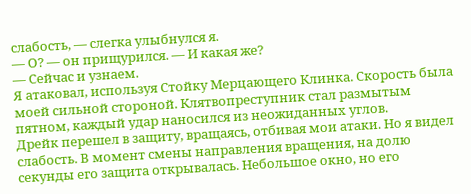слабость, — слегка улыбнулся я.
— О? — он прищурился. — И какая же?
— Сейчас и узнаем.
Я атаковал, используя Стойку Мерцающего Клинка. Скорость была моей сильной стороной. Клятвопреступник стал размытым пятном, каждый удар наносился из неожиданных углов.
Дрейк перешел в защиту, вращаясь, отбивая мои атаки. Но я видел слабость. В момент смены направления вращения, на долю секунды его защита открывалась. Небольшое окно, но его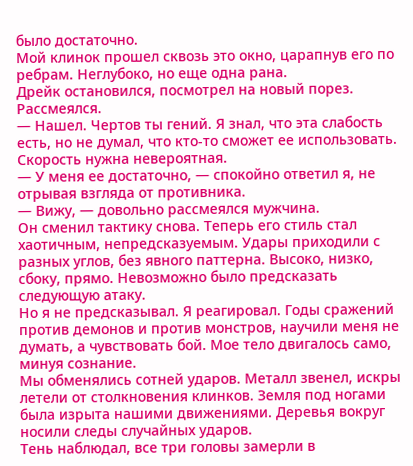было достаточно.
Мой клинок прошел сквозь это окно, царапнув его по ребрам. Неглубоко, но еще одна рана.
Дрейк остановился, посмотрел на новый порез. Рассмеялся.
— Нашел. Чертов ты гений. Я знал, что эта слабость есть, но не думал, что кто-то сможет ее использовать. Скорость нужна невероятная.
— У меня ее достаточно, — спокойно ответил я, не отрывая взгляда от противника.
— Вижу, — довольно рассмеялся мужчина.
Он сменил тактику снова. Теперь его стиль стал хаотичным, непредсказуемым. Удары приходили с разных углов, без явного паттерна. Высоко, низко, сбоку, прямо. Невозможно было предсказать следующую атаку.
Но я не предсказывал. Я реагировал. Годы сражений против демонов и против монстров, научили меня не думать, а чувствовать бой. Мое тело двигалось само, минуя сознание.
Мы обменялись сотней ударов. Металл звенел, искры летели от столкновения клинков. Земля под ногами была изрыта нашими движениями. Деревья вокруг носили следы случайных ударов.
Тень наблюдал, все три головы замерли в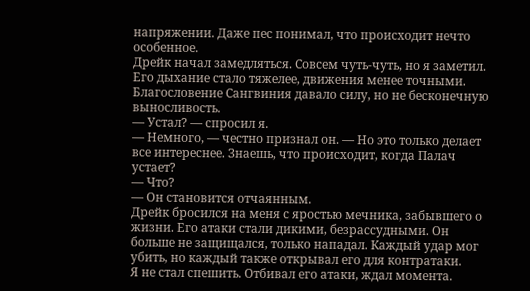напряжении. Даже пес понимал, что происходит нечто особенное.
Дрейк начал замедляться. Совсем чуть-чуть, но я заметил. Его дыхание стало тяжелее, движения менее точными. Благословение Сангвиния давало силу, но не бесконечную выносливость.
— Устал? — спросил я.
— Немного, — честно признал он. — Но это только делает все интереснее. Знаешь, что происходит, когда Палач устает?
— Что?
— Он становится отчаянным.
Дрейк бросился на меня с яростью мечника, забывшего о жизни. Его атаки стали дикими, безрассудными. Он больше не защищался, только нападал. Каждый удар мог убить, но каждый также открывал его для контратаки.
Я не стал спешить. Отбивал его атаки, ждал момента.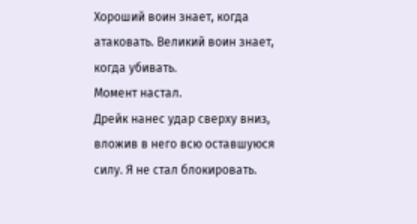Хороший воин знает, когда атаковать. Великий воин знает, когда убивать.
Момент настал.
Дрейк нанес удар сверху вниз, вложив в него всю оставшуюся силу. Я не стал блокировать.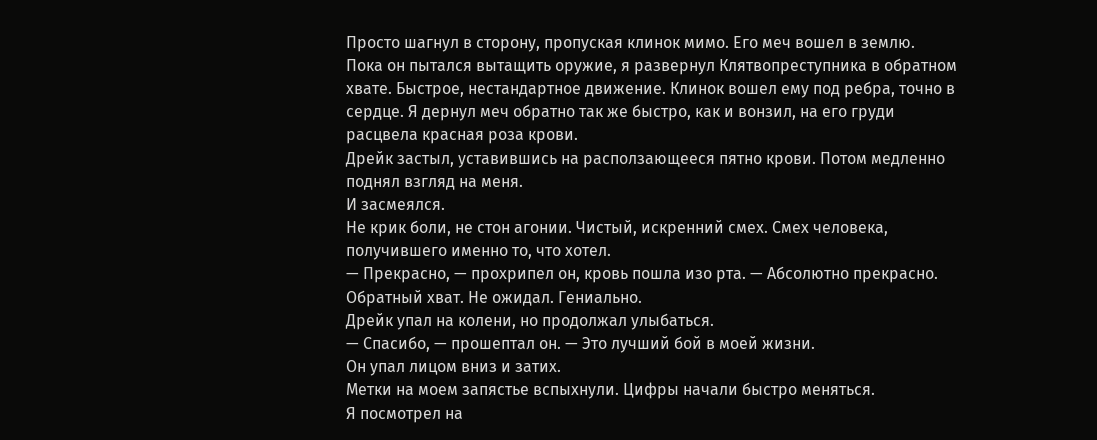Просто шагнул в сторону, пропуская клинок мимо. Его меч вошел в землю.
Пока он пытался вытащить оружие, я развернул Клятвопреступника в обратном хвате. Быстрое, нестандартное движение. Клинок вошел ему под ребра, точно в сердце. Я дернул меч обратно так же быстро, как и вонзил, на его груди расцвела красная роза крови.
Дрейк застыл, уставившись на расползающееся пятно крови. Потом медленно поднял взгляд на меня.
И засмеялся.
Не крик боли, не стон агонии. Чистый, искренний смех. Смех человека, получившего именно то, что хотел.
— Прекрасно, — прохрипел он, кровь пошла изо рта. — Абсолютно прекрасно. Обратный хват. Не ожидал. Гениально.
Дрейк упал на колени, но продолжал улыбаться.
— Спасибо, — прошептал он. — Это лучший бой в моей жизни.
Он упал лицом вниз и затих.
Метки на моем запястье вспыхнули. Цифры начали быстро меняться.
Я посмотрел на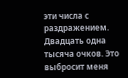эти числа с раздражением. Двадцать одна тысяча очков. Это выбросит меня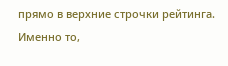прямо в верхние строчки рейтинга. Именно то,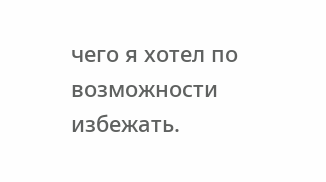чего я хотел по возможности избежать.